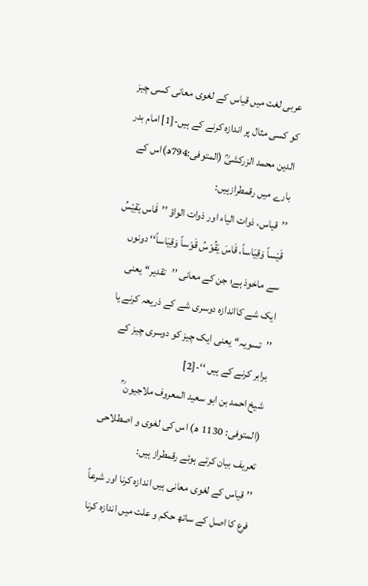عربی لغت میں قیاس کے لغوی معانی کسی چیز کو کسی مثال پر اندازہ کرنے کے ہیں-[1] امام بدر الدين محمد الزركشیؒ (المتوفى:794ھ)اس کے بارے میں رقمطرازہیں:
’’قیاس، ذوات الیاء اور ذوات الواؤ ’’قَاس یَقِیْسُ قَیْساً وَقِیَاساً، قَاسَ یَقُوْسُ قَوْساً وَقِیَاساً‘‘ دونوں سے ماخوذ ہے؛ جن کے معانی ’’تقدیر‘‘ یعنی ایک شے کااندازہ دوسری شے کے ذریعہ کرنے یا ’’تسویہ‘‘ یعنی ایک چیز کو دوسری چیز کے برابر کرنے کے ہیں ‘‘-[2]
شیخ احمد بن ابو سعید المعروف ملاجیون ؒ (المتوفی: 1130 ھ) اس کی لغوی و اصطلاحی تعریف بیان کرتے ہوئے رقمطراز ہیں:
’’قیاس کے لغوی معانی ہیں اندازہ کرنا اور شرعاً فرع کا اصل کے ساتھ حکم و علت میں اندازہ کرنا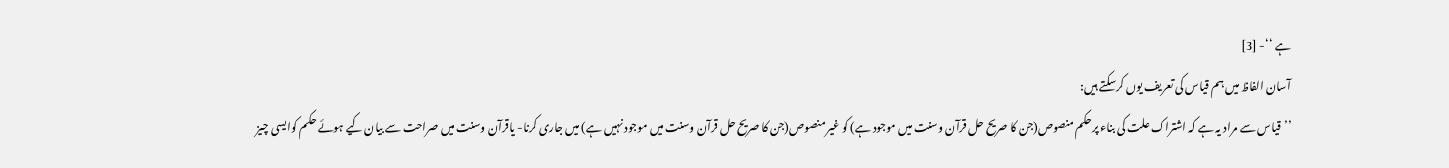ہے ‘‘- [3]
آسان الفاظ میں ہم قیاس کی تعریف یوں کرسکتے ہیں:
’’قیاس سے مراد یہ ہے کہ اشتراک علت کی بناء پرحکم منصوص(جن کا صریح حل قرآن وسنت میں موجود ہے) کو غیر منصوص(جن کا صریح حل قرآن وسنت میں موجود نہیں ہے) میں جاری کرنا- یاقرآن وسنت میں صراحت سے بیان کیے ہوئے حکم کوایسی چیز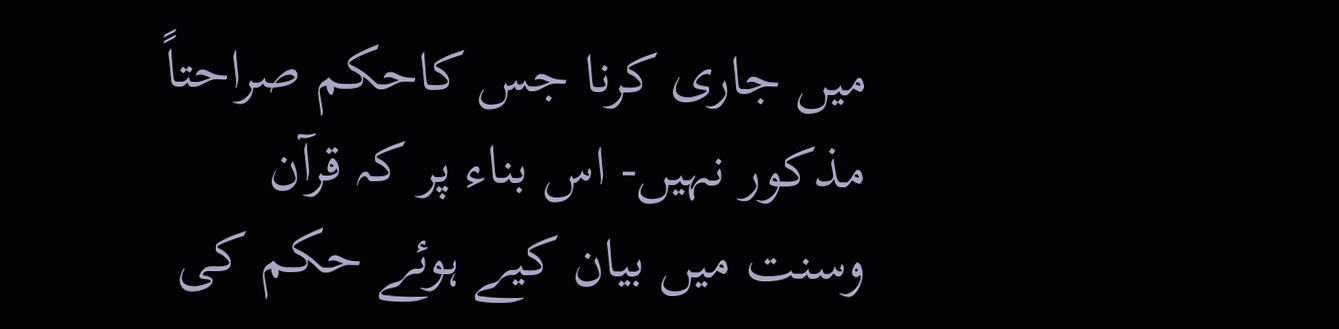میں جاری کرنا جس کاحکم صراحتاً مذکور نہیں- اس بناء پر کہ قرآن وسنت میں بیان کیے ہوئے حکم کی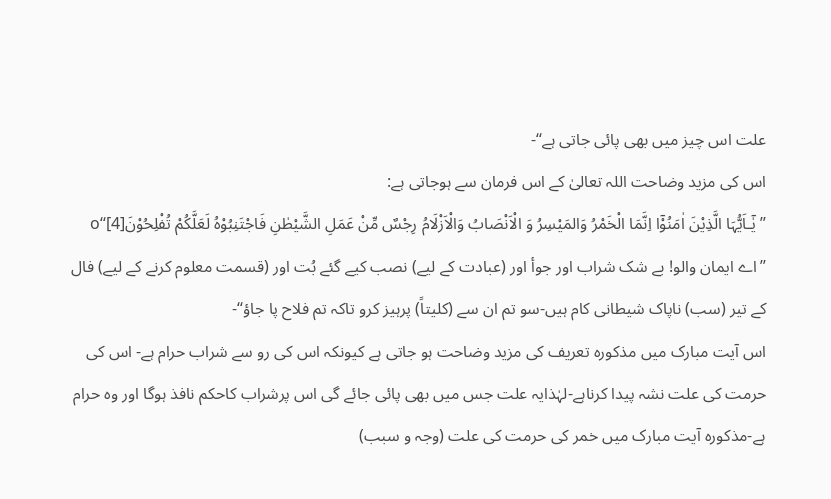علت اس چیز میں بھی پائی جاتی ہے‘‘-
اس کی مزید وضاحت اللہ تعالیٰ کے اس فرمان سے ہوجاتی ہے:
’’یٰٓـاَیُّہَا الَّذِیْنَ اٰمَنُوْٓا اِنَّمَا الْخَمْرُ وَالمَیْسِرُ وَ الْاَنْصَابُ وَالْاَزْلَامُ رِجْسٌ مِّنْ عَمَلِ الشَّیْطٰنِ فَاجْتَنِبُوْہُ لَعَلَّکُمْ تُفْلِحُوْنَo‘‘[4]
’’اے ایمان والو! بے شک شراب اور جوأ اور (عبادت کے لیے) نصب کیے گئے بُت اور (قسمت معلوم کرنے کے لیے) فال کے تیر (سب) ناپاک شیطانی کام ہیں-سو تم ان سے (کلیتاً) پرہیز کرو تاکہ تم فلاح پا جاؤ‘‘-
اس آیت مبارک میں مذکورہ تعریف کی مزید وضاحت ہو جاتی ہے کیونکہ اس کی رو سے شراب حرام ہے- اس کی حرمت کی علت نشہ پیدا کرناہے-لہٰذایہ علت جس میں بھی پائی جائے گی اس پرشراب کاحکم نافذ ہوگا اور وہ حرام ہے-مذکورہ آیت مبارک میں خمر کی حرمت کی علت (وجہ و سبب)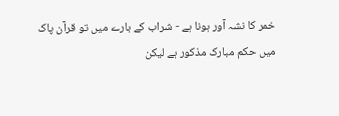خمر کا نشہ آور ہونا ہے - شراب کے بارے میں تو قرآن پاک میں حکم مبارک مذکور ہے لیکن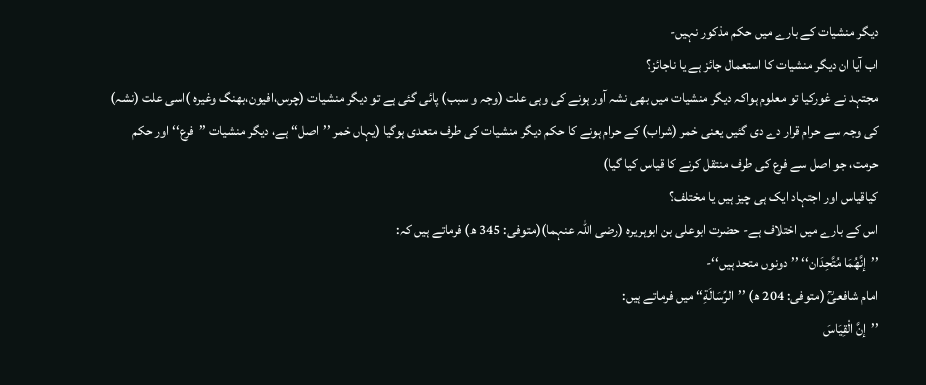دیگر منشیات کے بارے میں حکم مذکور نہیں-
اب آیا ان دیگر منشیات کا استعمال جائز ہے یا ناجائز؟
مجتہد نے غورکیا تو معلوم ہواکہ دیگر منشیات میں بھی نشہ آور ہونے کی وہی علت (وجہ و سبب) پائی گئی ہے تو دیگر منشیات (چرس،افیون،بھنگ وغیرہ )اسی علت (نشہ) کی وجہ سے حرام قرار دے دی گئیں یعنی خمر (شراب) کے حرام ہونے کا حکم دیگر منشیات کی طرف متعدی ہوگیا (یہاں خمر ’’اصل‘‘ ہے، دیگر منشیات ’’فرع‘‘ اور حکم حرمت، جو اصل سے فرع کی طرف منتقل کرنے کا قیاس کیا گیا)
کیاقیاس اور اجتہاد ایک ہی چیز ہیں یا مختلف؟
اس کے بارے میں اختلاف ہے- حضرت ابوعلی بن ابوہریرہ (رضی اللہ عنہما)(متوفی: 345 ھ) فرماتے ہیں کہ:
’’إنَّهُمَا مُتَّحِدَان‘‘ ’’دونوں متحد ہیں‘‘-
امام شافعیؒ (متوفی: 204 ھ) ’’الرِّسَالَةِ‘‘ میں فرماتے ہیں:
’’إنَّ الْقِيَاسَ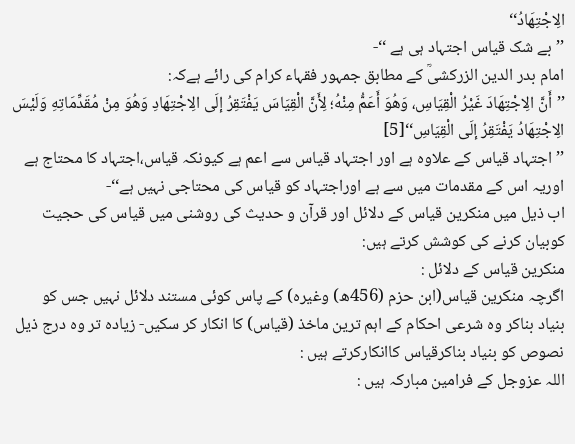الِاجْتِهَادُ‘‘
’’بے شک قیاس اجتہاد ہی ہے ‘‘-
امام بدر الدین الزرکشیؒ کے مطابق جمہور فقہاء کرام کی رائے ہےکہ:
’’أَنَّ الِاجْتِهَادَ غَيْرُ الْقِيَاسِ، وَهُوَ أَعَمُّ مِنْهُ؛ لِأَنَّ الْقِيَاسَ يَفْتَقِرُ إلَى الِاجْتِهَادِ وَهُوَ مِنْ مُقَدِّمَاتِهِ وَلَيْسَ الِاجْتِهَادُ يَفْتَقِرُ إلَى الْقِيَاسِ‘‘[5]
’’اجتہاد قیاس کے علاوہ ہے اور اجتہاد قیاس سے اعم ہے کیونکہ قیاس،اجتہاد کا محتاج ہے اوریہ اس کے مقدمات میں سے ہے اوراجتہاد کو قیاس کی محتاجی نہیں ہے‘‘-
اب ذیل میں منکرین قیاس کے دلائل اور قرآن و حدیث کی روشنی میں قیاس کی حجیت کوبیان کرنے کی کوشش کرتے ہیں:
منکرین قیاس کے دلائل :
اگرچہ منکرین قیاس(ابن حزم (456ھ) وغیرہ) کے پاس کوئی مستند دلائل نہیں جس کو بنیاد بناکر وہ شرعی احکام کے اہم ترین ماخذ (قیاس) کا انکار کر سکیں- زیادہ تر وہ درج ذیل نصوص کو بنیاد بناکرقیاس کاانکارکرتے ہیں :
اللہ عزوجل کے فرامین مبارکہ ہیں :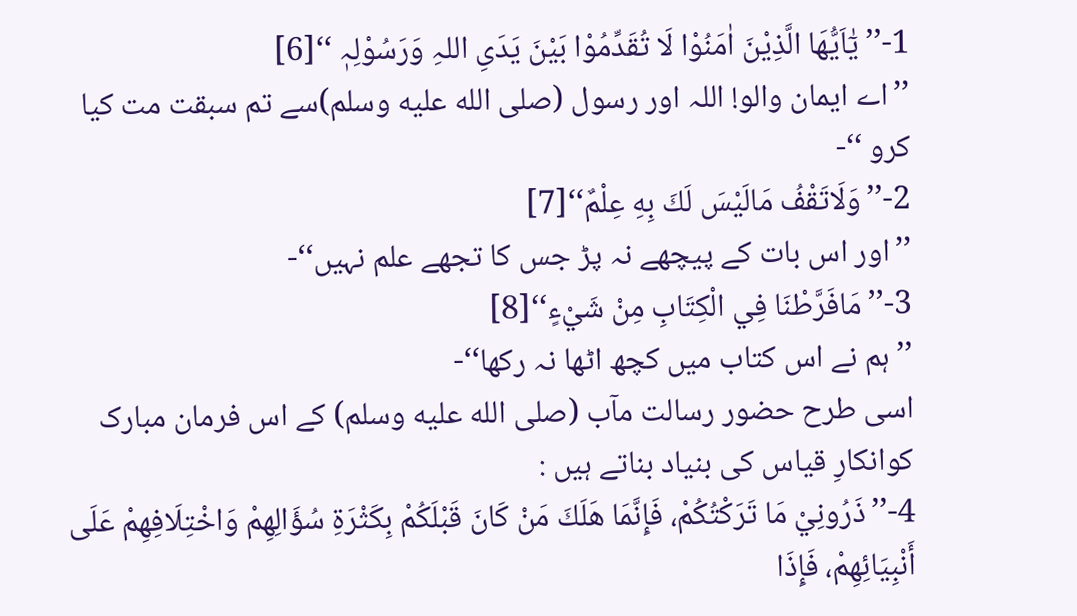1-’’یٰٓاَیُّھَا الَّذِیْنَ اٰمَنُوْا لَا تُقَدِّمُوْا بَیْنَ یَدَیِ اللہِ وَرَسُوْلِہٖ ‘‘[6]
’’اے ایمان والو! اللہ اور رسول (صلى الله عليه وسلم)سے تم سبقت مت کیا کرو ‘‘-
2-’’وَلَاتَقْفُ مَالَيْسَ لَكَ بِهِ عِلْمٌ‘‘[7]
’’اور اس بات کے پیچھے نہ پڑ جس کا تجھے علم نہیں‘‘-
3-’’مَافَرَّطْنَا فِي الْكِتَابِ مِنْ شَيْءٍ‘‘[8]
’’ہم نے اس کتاب میں کچھ اٹھا نہ رکھا‘‘-
اسی طرح حضور رسالت مآب (صلى الله عليه وسلم) کے اس فرمان مبارک کوانکارِ قیاس کی بنیاد بناتے ہیں :
4-’’ذَرُونِيْ مَا تَرَكْتُكُمْ، فَإِنَّمَا هَلَكَ مَنْ كَانَ قَبْلَكُمْ بِكَثْرَةِ سُؤَالِهِمْ وَاخْتِلَافِهِمْ عَلَى أَنْبِيَائِهِمْ، فَإِذَا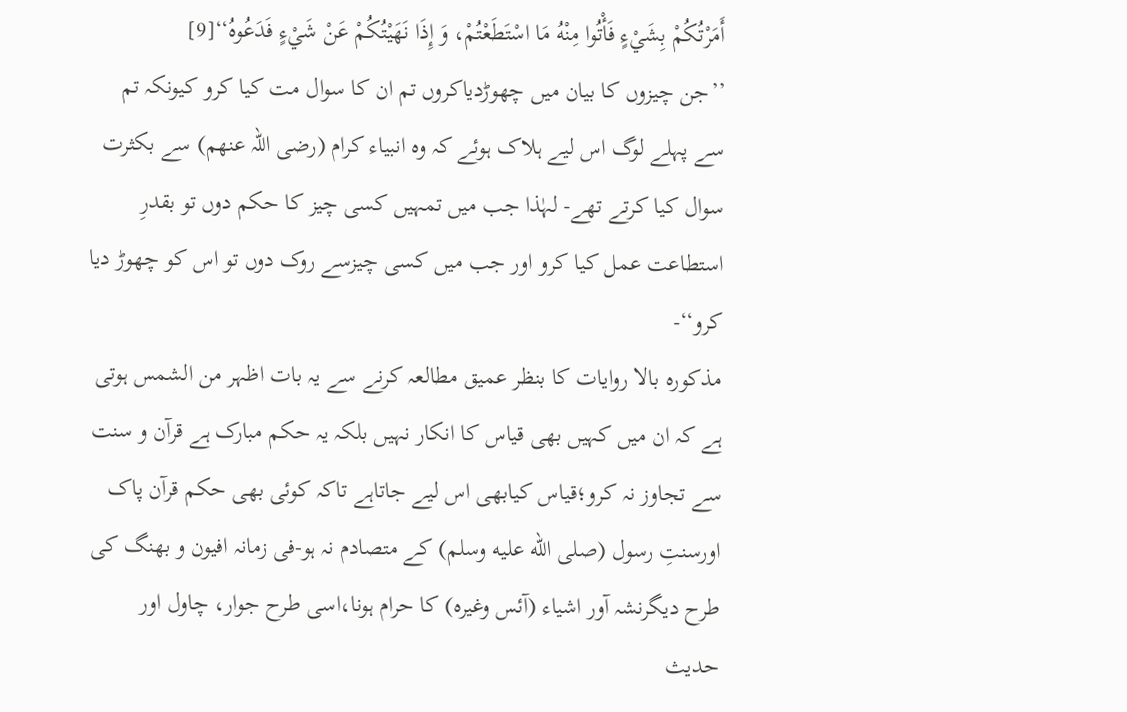أَمَرْتُكُمْ بِشَيْءٍ فَأْتُوا مِنْهُ مَا اسْتَطَعْتُمْ، وَ إِذَا نَهَيْتُكُمْ عَنْ شَيْءٍ فَدَعُوهُ‘‘[9]
’’جن چیزوں کا بیان میں چھوڑدیاکروں تم ان کا سوال مت کیا کرو کیونکہ تم سے پہلے لوگ اس لیے ہلاک ہوئے کہ وہ انبیاء کرام (رضی اللہ عنھم) سے بکثرت سوال کیا کرتے تھے- لہٰذا جب میں تمہیں کسی چیز کا حکم دوں تو بقدرِ استطاعت عمل کیا کرو اور جب میں کسی چیزسے روک دوں تو اس کو چھوڑ دیا کرو‘‘-
مذکورہ بالا روایات کا بنظر عمیق مطالعہ کرنے سے یہ بات اظہر من الشمس ہوتی ہے کہ ان میں کہیں بھی قیاس کا انکار نہیں بلکہ یہ حکم مبارک ہے قرآن و سنت سے تجاوز نہ کرو؛قیاس کیابھی اس لیے جاتاہے تاکہ کوئی بھی حکم قرآن پاک اورسنتِ رسول (صلى الله عليه وسلم) کے متصادم نہ ہو-فی زمانہ افیون و بھنگ کی طرح دیگرنشہ آور اشیاء (آئس وغیرہ) کا حرام ہونا،اسی طرح جوار، چاول اور حدیث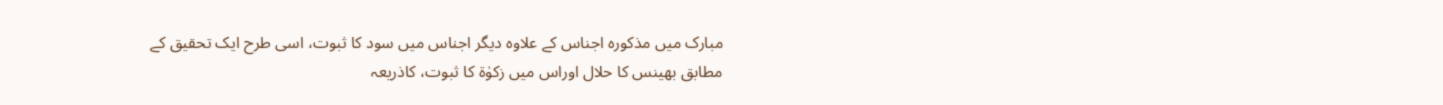مبارک میں مذکورہ اجناس کے علاوہ دیگر اجناس میں سود کا ثبوت، اسی طرح ایک تحقیق کے مطابق بھینس کا حلال اوراس میں زکوٰۃ کا ثبوت، کاذریعہ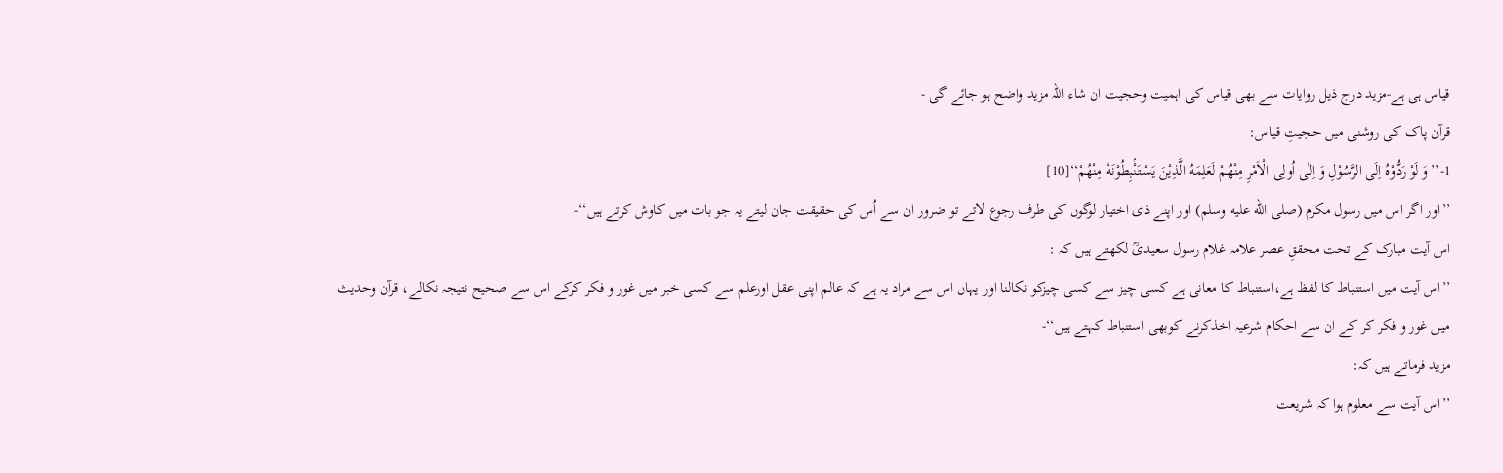قیاس ہی ہے-مزید درج ذیل روایات سے بھی قیاس کی اہمیت وحجیت ان شاء اللہ مزید واضح ہو جائے گی -
قرآن پاک کی روشنی میں حجیتِ قیاس:
1-’’وَ لَوْ رَدُّوْهُ اِلَى الرَّسُوْلِ وَ اِلٰى اُولِی الْاَمْرِ مِنْهُمْ لَعَلِمَهُ الَّذِیْنَ یَسْتَنْۢبِطُوْنَهٗ مِنْهُمْ‘‘[10]
’’اور اگر اس میں رسول مکرم (صلى الله عليه وسلم) اور اپنے ذی اختیار لوگوں کی طرف رجوع لاتے تو ضرور ان سے اُس کی حقیقت جان لیتے یہ جو بات میں کاوش کرتے ہیں‘‘-
اس آیت مبارک کے تحت محققِ عصر علامہ غلام رسول سعیدیؒ لکھتے ہیں کہ :
’’اس آیت میں استنباط کا لفظ ہے،استنباط کا معانی ہے کسی چیز سے کسی چیزکو نکالنا اور یہاں اس سے مراد یہ ہے کہ عالم اپنی عقل اورعلم سے کسی خبر میں غور و فکر کرکے اس سے صحیح نتیجہ نکالے، قرآن وحدیث میں غور و فکر کر کے ان سے احکام شرعیہ اخذکرنے کوبھی استنباط کہتے ہیں‘‘-
مزید فرماتے ہیں کہ:
’’اس آیت سے معلوم ہوا کہ شریعت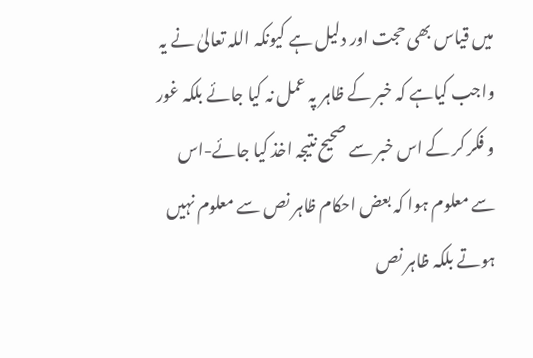میں قیاس بھی حجت اور دلیل ہے کیونکہ اللہ تعالیٰ نے یہ واجب کیاہے کہ خبر کے ظاہر پہ عمل نہ کیا جائے بلکہ غور و فکر کر کے اس خبر سے صحیح نتیجہ اخذ کیا جائے-اس سے معلوم ہوا کہ بعض احکام ظاہر نص سے معلوم نہیں ہوتے بلکہ ظاہر نص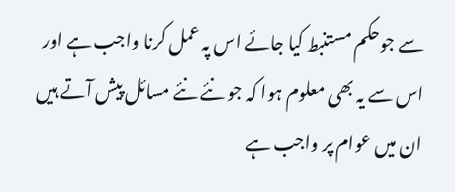سے جوحکم مستنبط کیا جائے اس پہ عمل کرنا واجب ہے اور اس سے یہ بھی معلوم ہوا کہ جو نئے نئے مسائل پیش آتے ہیں ان میں عوام پر واجب ہے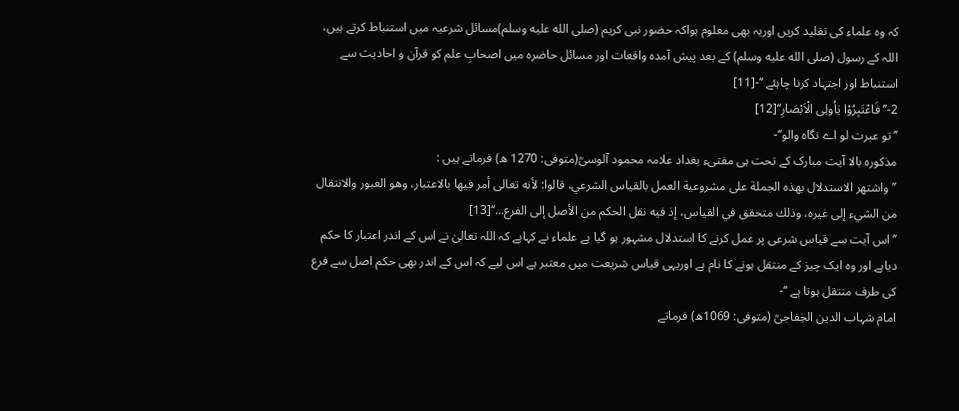کہ وہ علماء کی تقلید کریں اوریہ بھی معلوم ہواکہ حضور نبی کریم (صلى الله عليه وسلم)مسائل شرعیہ میں استنباط کرتے ہیں، اللہ کے رسول (صلى الله عليه وسلم) کے بعد پیش آمدہ واقعات اور مسائل حاضرہ میں اصحابِ علم کو قرآن و احادیث سے استنباط اور اجتہاد کرنا چاہئے ‘‘-[11]
2-’’فَاعْتَبِرُوْا یٰاُولِی الْاَبْصَارِ‘‘[12]
’’تو عبرت لو اے نگاہ والو‘‘-
مذکورہ بالا آیت مبارک کے تحت ہی مفتیء بغداد علامہ محمود آلوسیؒ(متوفی: 1270 ھ) فرماتے ہیں :
’’واشتهر الاستدلال بهذه الجملة على مشروعية العمل بالقياس الشرعي، قالوا: لأنه تعالى أمر فيها بالاعتبار، وهو العبور والانتقال من الشيء إلى غيره، وذلك متحقق في القياس، إذ فيه نقل الحكم من الأصل إلى الفرع...‘‘[13]
’’اس آیت سے قیاس شرعی پر عمل کرنے کا استدلال مشہور ہو گیا ہے علماء نے کہاہے کہ اللہ تعالیٰ نے اس کے اندر اعتبار کا حکم دیاہے اور وہ ایک چیز کے منتقل ہونے کا نام ہے اوریہی قیاس شریعت میں معتبر ہے اس لیے کہ اس کے اندر بھی حکم اصل سے فرع کی طرف منتقل ہوتا ہے ‘‘-
امام شہاب الدین الخِفاجیؒ (متوفی: 1069ھ) فرماتے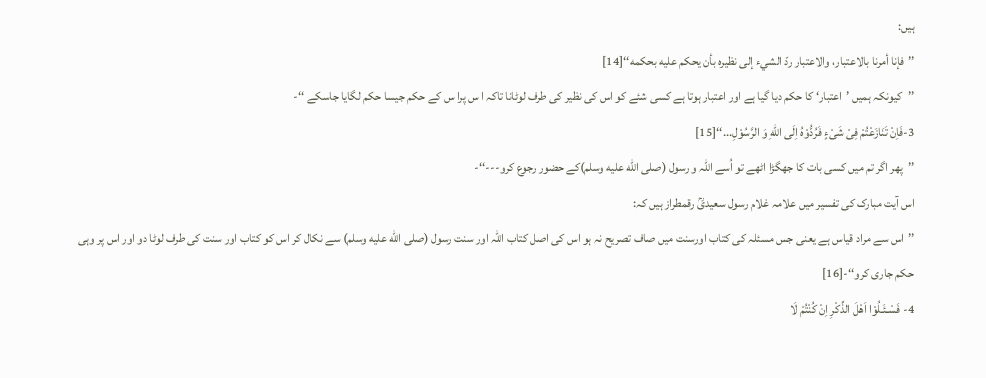ہیں:
’’فإنا أمرنا بالاعتبار، والاعتبار ردّ الشيء إلى نظيره بأن يحكم عليه بحكمه‘‘[14]
’’کیونکہ ہمیں ’اعتبار‘ کا حکم دیا گیا ہے اور اعتبار ہوتا ہے کسی شئے کو اس کی نظیر کی طرف لوٹانا تاکہ ا س پرا س کے حکم جیسا حکم لگایا جاسکے ‘‘-
3-فَاِنْ تَنَازَعْتُمْ فِیْ شَیْءٍ فَرُدُّوْهُ اِلَى اللّٰهِ وَ الرَّسُوْلِ...‘‘[15]
’’پھر اگر تم میں کسی بات کا جھگڑا اٹھے تو اُسے اللہ و رسول (صلى الله عليه وسلم)کے حضور رجوع کرو---‘‘-
اس آیت مبارک کی تفسیر میں علامہ غلام رسول سعیدیؒ رقمطراز ہیں کہ:
’’اس سے مراد قیاس ہے یعنی جس مسئلہ کی کتاب اورسنت میں صاف تصریح نہ ہو اس کی اصل کتاب اللہ اور سنت رسول (صلى الله عليه وسلم) سے نکال کر اس کو کتاب اور سنت کی طرف لوٹا دو اور اس پر وہی حکم جاری کرو‘‘-[16]
4- فَسْـئَـلُوْا اَهْلَ الذِّكْرِ اِنْ كُنْتُمْ لَا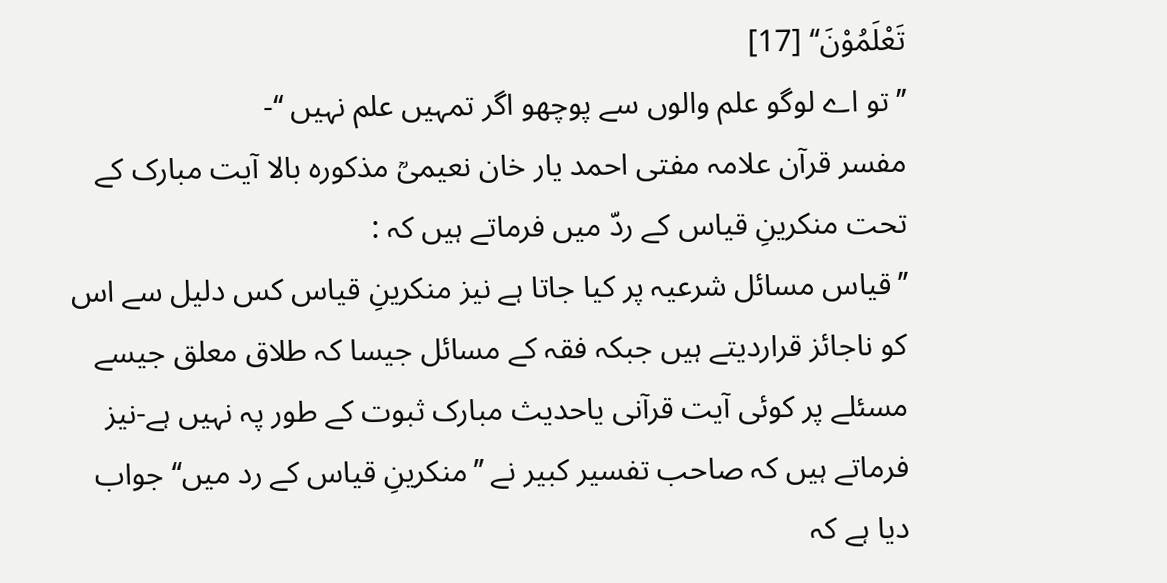تَعْلَمُوْنَ‘‘ [17]
’’تو اے لوگو علم والوں سے پوچھو اگر تمہیں علم نہیں ‘‘-
مفسر قرآن علامہ مفتی احمد یار خان نعیمیؒ مذکورہ بالا آیت مبارک کے تحت منکرینِ قیاس کے ردّ میں فرماتے ہیں کہ :
’’قیاس مسائل شرعیہ پر کیا جاتا ہے نیز منکرینِ قیاس کس دلیل سے اس کو ناجائز قراردیتے ہیں جبکہ فقہ کے مسائل جیسا کہ طلاق معلق جیسے مسئلے پر کوئی آیت قرآنی یاحدیث مبارک ثبوت کے طور پہ نہیں ہے-نیز فرماتے ہیں کہ صاحب تفسیر کبیر نے ’’منکرینِ قیاس کے رد میں‘‘ جواب دیا ہے کہ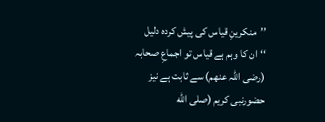’’منکرینِ قیاس کی پیش کردہ دلیل ‘‘ان کا وہم ہے قیاس تو اجماعِ صحابہ (رضی اللہ عنھم) سے ثابت ہے نیز حضورنبی کریم (صلى الله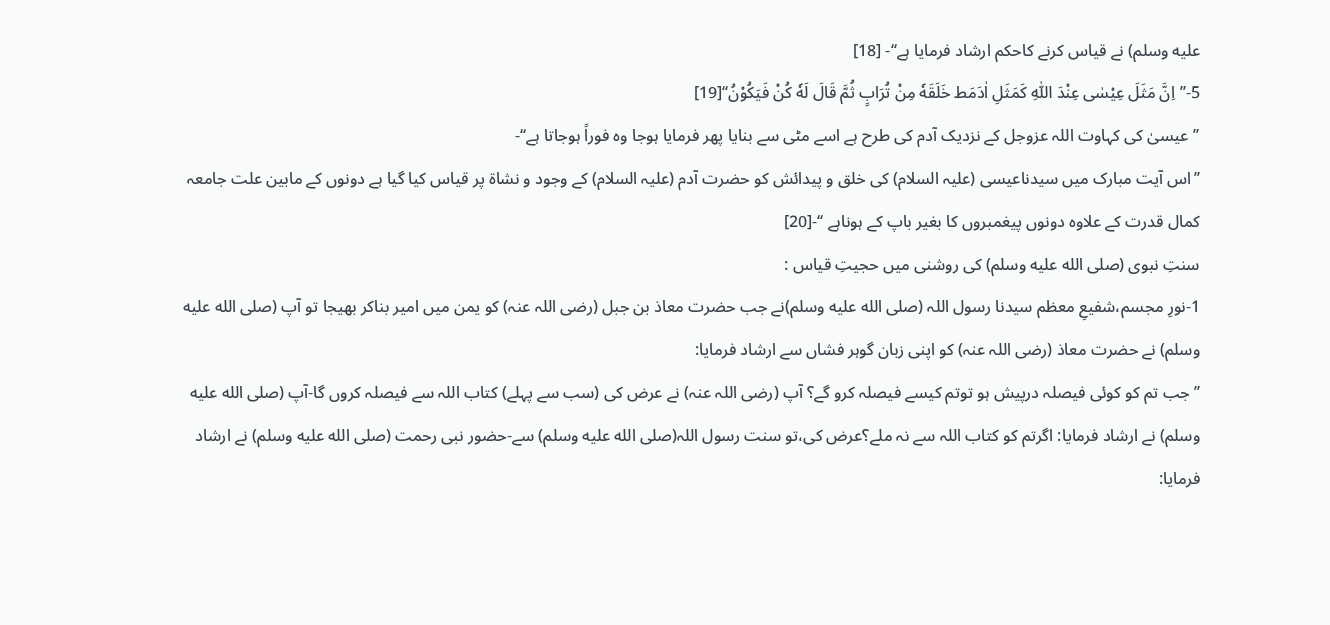عليه وسلم) نے قیاس کرنے کاحکم ارشاد فرمایا ہے‘‘- [18]
5-’’اِنَّ مَثَلَ عِیْسٰى عِنْدَ اللّٰهِ كَمَثَلِ اٰدَمَط خَلَقَهٗ مِنْ تُرَابٍ ثُمَّ قَالَ لَهٗ كُنْ فَیَكُوْنُ‘‘[19]
’’عیسیٰ کی کہاوت اللہ عزوجل کے نزدیک آدم کی طرح ہے اسے مٹی سے بنایا پھر فرمایا ہوجا وہ فوراً ہوجاتا ہے‘‘-
’’اس آیت مبارک میں سیدناعیسی (علیہ السلام) کی خلق و پیدائش کو حضرت آدم (علیہ السلام) کے وجود و نشاۃ پر قیاس کیا گیا ہے دونوں کے مابین علت جامعہ کمال قدرت کے علاوہ دونوں پیغمبروں کا بغیر باپ کے ہوناہے ‘‘-[20]
سنتِ نبوی (صلى الله عليه وسلم) کی روشنی میں حجیتِ قیاس :
1-نورِ مجسم،شفیعِ معظم سیدنا رسول اللہ (صلى الله عليه وسلم)نے جب حضرت معاذ بن جبل (رضی اللہ عنہ) کو یمن میں امیر بناکر بھیجا تو آپ (صلى الله عليه وسلم) نے حضرت معاذ (رضی اللہ عنہ) کو اپنی زبان گوہر فشاں سے ارشاد فرمایا:
’’جب تم کو کوئی فیصلہ درپیش ہو توتم کیسے فیصلہ کرو گے؟ آپ (رضی اللہ عنہ) نے عرض کی (سب سے پہلے) کتاب اللہ سے فیصلہ کروں گا-آپ (صلى الله عليه وسلم) نے ارشاد فرمایا: اگرتم کو کتاب اللہ سے نہ ملے؟عرض کی،تو سنت رسول اللہ(صلى الله عليه وسلم) سے-حضور نبی رحمت (صلى الله عليه وسلم) نے ارشاد فرمایا: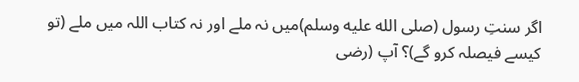اگر سنتِ رسول (صلى الله عليه وسلم)میں نہ ملے اور نہ کتاب اللہ میں ملے (تو کیسے فیصلہ کرو گے)؟ آپ (رضی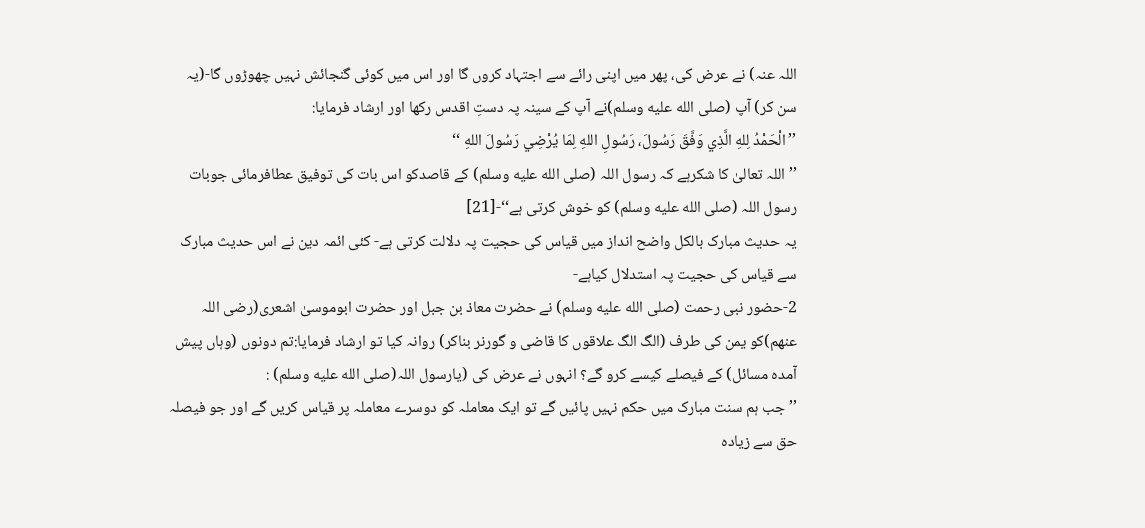اللہ عنہ) نے عرض کی، پھر میں اپنی رائے سے اجتہاد کروں گا اور اس میں کوئی گنجائش نہیں چھوڑوں گا-(یہ سن کر) آپ (صلى الله عليه وسلم)نے آپ کے سینہ پہ دستِ اقدس رکھا اور ارشاد فرمایا:
’’الْحَمْدُ لِلهِ الَّذِي وَفَّقَ رَسُولَ، رَسُولِ اللهِ لِمَا يُرْضِي رَسُولَ اللهِ ‘‘
’’اللہ تعالیٰ کا شکرہے کہ رسول اللہ (صلى الله عليه وسلم) کے قاصدکو اس بات کی توفیق عطافرمائی جوبات رسول اللہ (صلى الله عليه وسلم) کو خوش کرتی ہے‘‘-[21]
یہ حدیث مبارک بالکل واضح انداز میں قیاس کی حجیت پہ دلالت کرتی ہے- کئی ائمہ دین نے اس حدیث مبارک سے قیاس کی حجیت پہ استدلال کیاہے-
2-حضور نبی رحمت (صلى الله عليه وسلم) نے حضرت معاذ بن جبل اور حضرت ابوموسیٰ اشعری(رضی اللہ عنھم)کو یمن کی طرف (الگ الگ علاقوں کا قاضی و گورنر بناکر) روانہ کیا تو ارشاد فرمایا:تم دونوں (وہاں پیش آمدہ مسائل) کے فیصلے کیسے کرو گے؟ انہوں نے عرض کی (یارسول اللہ(صلى الله عليه وسلم) :
’’جب ہم سنت مبارک میں حکم نہیں پائیں گے تو ایک معاملہ کو دوسرے معاملہ پر قیاس کریں گے اور جو فیصلہ حق سے زیادہ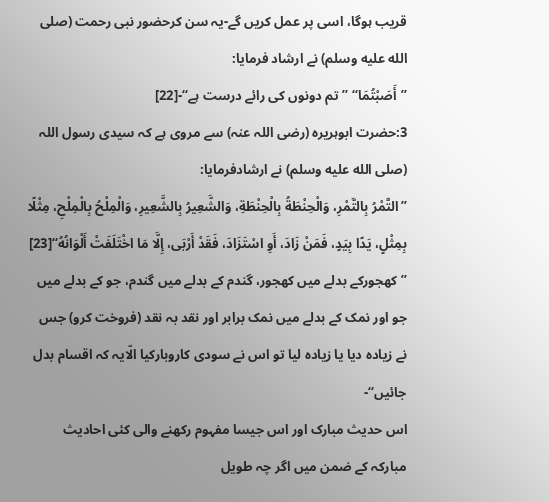قریب ہوگا، اسی پر عمل کریں گے-یہ سن کرحضور نبی رحمت (صلى الله عليه وسلم) نے ارشاد فرمایا:
’’أَصَبْتُمَا‘‘ ’’تم دونوں کی رائے درست ہے‘‘-[22]
3:حضرت ابوہریرہ (رضی اللہ عنہ) سے مروی ہے کہ سیدی رسول اللہ (صلى الله عليه وسلم) نے ارشادفرمایا:
’’التَّمْرُ بِالتَّمْرِ، وَالْحِنْطَةُ بِالْحِنْطَةِ، وَالشَّعِيرُ بِالشَّعِيرِ، وَالْمِلْحُ بِالْمِلْحِ، مِثْلًا بِمِثْلٍ، يَدًا بِيَدٍ، فَمَنْ زَادَ، أَوِ اسْتَزَادَ، فَقَدْ أَرْبَى، إِلَّا مَا اخْتَلَفَتْ أَلْوَانُهُ‘‘[23]
’’کھجورکے بدلے میں کھجور، گندم کے بدلے میں گندم، جو کے بدلے میں جو اور نمک کے بدلے میں نمک برابر اور نقد بہ نقد (فروخت کرو) جس نے زیادہ دیا یا زیادہ لیا تو اس نے سودی کاروبارکیا الّایہ کہ اقسام بدل جائیں‘‘-
اس حدیث مبارک اور اس جیسا مفہوم رکھنے والی کئی احادیث مبارکہ کے ضمن میں اگر چہ طویل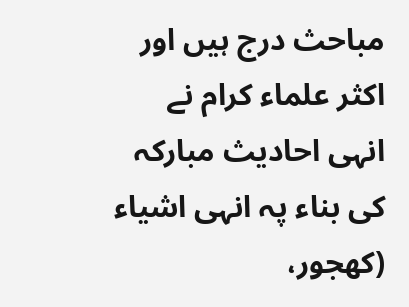مباحث درج ہیں اور اکثر علماء کرام نے انہی احادیث مبارکہ کی بناء پہ انہی اشیاء (کھجور،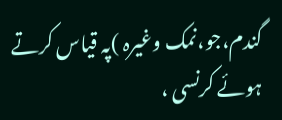گندم،جو،نمک وغیرہ )پہ قیاس کرتے ہوئے کرنسی ،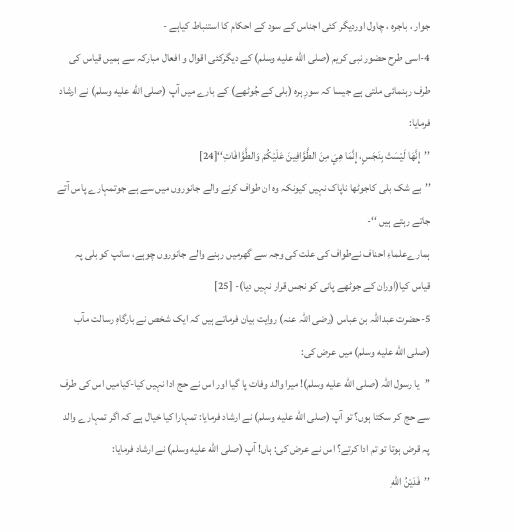جوار ، باجرہ ، چاول اوردیگر کئی اجناس کے سود کے احکام کا استنباط کیاہے -
4-اسی طرح حضور نبی کریم (صلى الله عليه وسلم) کے دیگرکئی اقوال و افعال مبارکہ سے ہمیں قیاس کی طرف رہنمائی ملتی ہے جیسا کہ سورِ ہرہ (بلی کے جُوٹھے) کے بارے میں آپ (صلى الله عليه وسلم) نے ارشاد فرمایا:
’’إِنَّهَا لَيْسَتْ بِنَجَسٍ، إِنَّمَا هِيَ مِنَ الطَّوَّافِينَ عَلَيْكُمْ وَالطَّوَّافَاتِ‘‘[24]
’’بے شک بلی کاجوٹھا ناپاک نہیں کیونکہ وہ ان طواف کرنے والے جانوروں میں سے ہے جوتمہارے پاس آتے جاتے رہتے ہیں ‘‘-
ہمارےعلماءِ احناف نےطواف کی علت کی وجہ سے گھرمیں رہنے والے جانوروں چوہے، سانپ کو بلی پہ قیاس کیا(اوران کے جوٹھے پانی کو نجس قرار نہیں دیا)- [25]
5-حضرت عبداللہ بن عباس (رضی اللہ عنہ) روایت بیان فرماتے ہیں کہ ایک شخص نے بارگاہِ رسالت مآب (صلى الله عليه وسلم) میں عرض کی:
’’یا رسول اللہ (صلى الله عليه وسلم)! میرا والد وفات پا گیا اور اس نے حج ادا نہیں کیا-کیامیں اس کی طرف سے حج کر سکتا ہوں؟ تو آپ (صلى الله عليه وسلم) نے ارشاد فرمایا: تمہارا کیا خیال ہے کہ اگر تمہارے والد پہ قرض ہوتا تو تم ادا کرتے؟ اس نے عرض کی: ہاں! آپ (صلى الله عليه وسلم) نے ارشاد فرمایا:
’’فَدَيْنُ اللهِ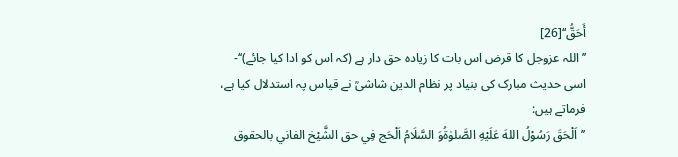أَحَقُّ‘‘[26]
’’اللہ عزوجل کا قرض اس بات کا زیادہ حق دار ہے (کہ اس کو ادا کیا جائے)‘‘-
اسی حدیث مبارک کی بنیاد پر نظام الدین شاشیؒ نے قیاس پہ استدلال کیا ہے، فرماتے ہیں:
’’اَلْحَقَ رَسُوْلُ اللهَ عَلَيْهِ الصَّلوٰۃُوَ السَّلَامُ اَلْحَج فِي حق الشَّيْخ الفاني بالحقوق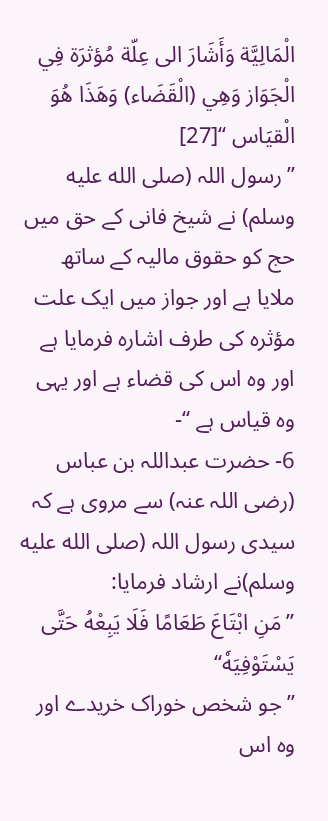الْمَالِيَّة وَأَشَارَ الى عِلّة مُؤثرَة فِي الْجَوَاز وَهِي (الْقَضَاء) وَهَذَا هُوَ الْقيَاس ‘‘[27]
’’رسول اللہ (صلى الله عليه وسلم) نے شیخ فانی کے حق میں حج کو حقوق مالیہ کے ساتھ ملایا ہے اور جواز میں ایک علت مؤثرہ کی طرف اشارہ فرمایا ہے اور وہ اس کی قضاء ہے اور یہی وہ قیاس ہے ‘‘-
6- حضرت عبداللہ بن عباس (رضی اللہ عنہ) سے مروی ہے کہ سیدی رسول اللہ (صلى الله عليه وسلم)نے ارشاد فرمایا:
’’مَنِ ابْتَاعَ طَعَامًا فَلَا يَبِعْهُ حَتَّى يَسْتَوْفِيَهٗ‘‘
’’جو شخص خوراک خریدے اور وہ اس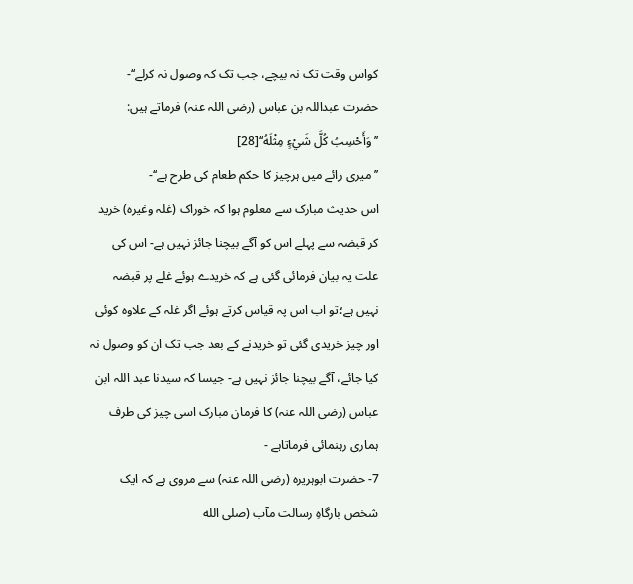کواس وقت تک نہ بیچے، جب تک کہ وصول نہ کرلے‘‘-
حضرت عبداللہ بن عباس (رضی اللہ عنہ) فرماتے ہیں:
’’وَأَحْسِبُ كُلَّ شَيْءٍ مِثْلَهُ‘‘[28]
’’ میری رائے میں ہرچیز کا حکم طعام کی طرح ہے‘‘-
اس حدیث مبارک سے معلوم ہوا کہ خوراک (غلہ وغیرہ) خرید کر قبضہ سے پہلے اس کو آگے بیچنا جائز نہیں ہے- اس کی علت یہ بیان فرمائی گئی ہے کہ خریدے ہوئے غلے پر قبضہ نہیں ہے؛تو اب اس پہ قیاس کرتے ہوئے اگر غلہ کے علاوہ کوئی اور چیز خریدی گئی تو خریدنے کے بعد جب تک ان کو وصول نہ کیا جائے، آگے بیچنا جائز نہیں ہے- جیسا کہ سیدنا عبد اللہ ابن عباس (رضی اللہ عنہ) کا فرمان مبارک اسی چیز کی طرف ہماری رہنمائی فرماتاہے -
7- حضرت ابوہریرہ (رضی اللہ عنہ) سے مروی ہے کہ ایک شخص بارگاہِ رسالت مآب (صلى الله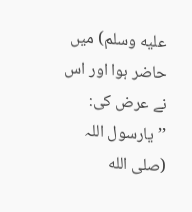عليه وسلم) میں حاضر ہوا اور اس نے عرض کی:
’’یارسول اللہ (صلى الله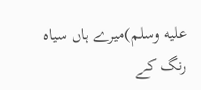عليه وسلم)میرے ہاں سیاہ رنگ کے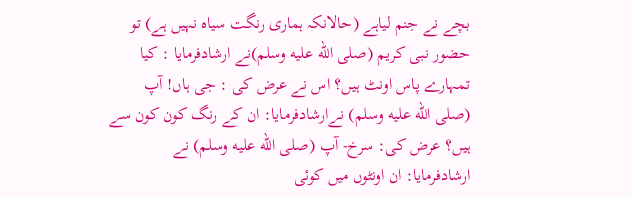بچے نے جنم لیاہے (حالانکہ ہماری رنگت سیاہ نہیں ہے) تو حضور نبی کریم (صلى الله عليه وسلم)نے ارشادفرمایا : کیا تمہارے پاس اونٹ ہیں؟ اس نے عرض کی : جی ہاں! آپ (صلى الله عليه وسلم) نےارشادفرمایا: ان کے رنگ کون کون سے ہیں؟ عرض کی: سرخ- آپ (صلى الله عليه وسلم) نے ارشادفرمایا: ان اونٹوں میں کوئی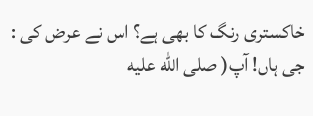خاکستری رنگ کا بھی ہے؟ اس نے عرض کی : جی ہاں! آپ( صلى الله عليه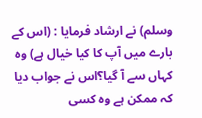وسلم) نے ارشاد فرمایا : (اس کے بارے میں آپ کا کیا خیال ہے) وہ کہاں سے آ گیا؟اس نے جواب دیا کہ ممکن ہے وہ کسی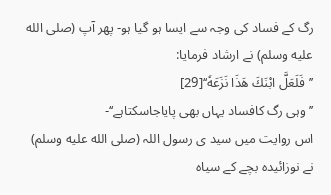رگ کے فساد کی وجہ سے ایسا ہو گیا ہو- پھر آپ (صلى الله عليه وسلم) نے ارشاد فرمایا:
’’فَلَعَلَّ ابْنَكَ هَذَا نَزَعَهٗ‘‘[29]
’’ وہی رگ کافساد یہاں بھی پایاجاسکتاہے‘‘-
اس روایت میں سید ی رسول اللہ (صلى الله عليه وسلم) نے نوزائیدہ بچے کے سیاہ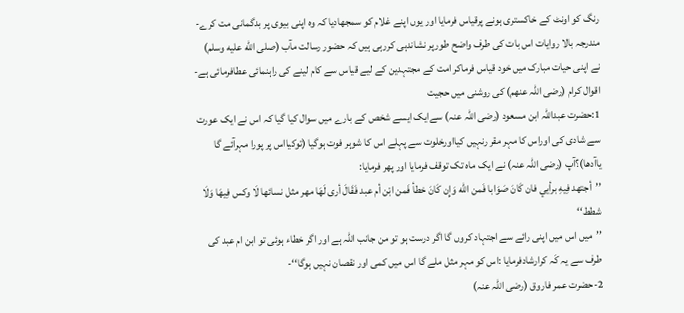رنگ کو اونٹ کے خاکستری ہونے پرقیاس فرمایا اور یوں اپنے غلام کو سمجھادیا کہ وہ اپنی بیوی پر بدگمانی مت کرے-
مندرجہ بالا روایات اس بات کی طرف واضح طورپر نشاندہی کررہی ہیں کہ حضور رسالت مآب (صلى الله عليه وسلم) نے اپنی حیات مبارک میں خود قیاس فرماکر امت کے مجتہدین کے لیے قیاس سے کام لینے کی راہنمائی عطافرمائی ہے-
اقوال کرام (رضی اللہ عنھم) کی روشنی میں حجیت
1:حضرت عبداللہ ابن مسعود (رضی اللہ عنہ) سےایک ایسے شخص کے بارے میں سوال کیا گیا کہ اس نے ایک عورت سے شادی کی اوراس کا مہر مقر رنہیں کیااورخلوت سے پہلے اس کا شوہر فوت ہوگیا (توکیااس پر پورا مہرآئے گا یاآدھا)؟آپ (رضی اللہ عنہ) نے ایک ماہ تک توقف فرمایا اور پھر فرمایا:
’’أجتهد فِيهِ برأيي فان كَانَ صَوَابا فَمن الله وَإِن كَانَ خطأ فَمن ابْن أم عبد فَقَالَ أرى لَهَا مهر مثل نسائها لَا وكس فِيهَا وَلَا شطط‘‘
’’میں اس میں اپنی رائے سے اجتہاد کروں گا اگر درست ہو تو من جانب اللہ ہے اور اگر خطاء ہوئی تو ابن ام عبد کی طرف سے یہ کَہ کرارشادفرمایا :اس کو مہر مثل ملے گا اس میں کمی اور نقصان نہیں ہوگا‘‘-
2-حضرت عمر فاروق (رضی اللہ عنہ)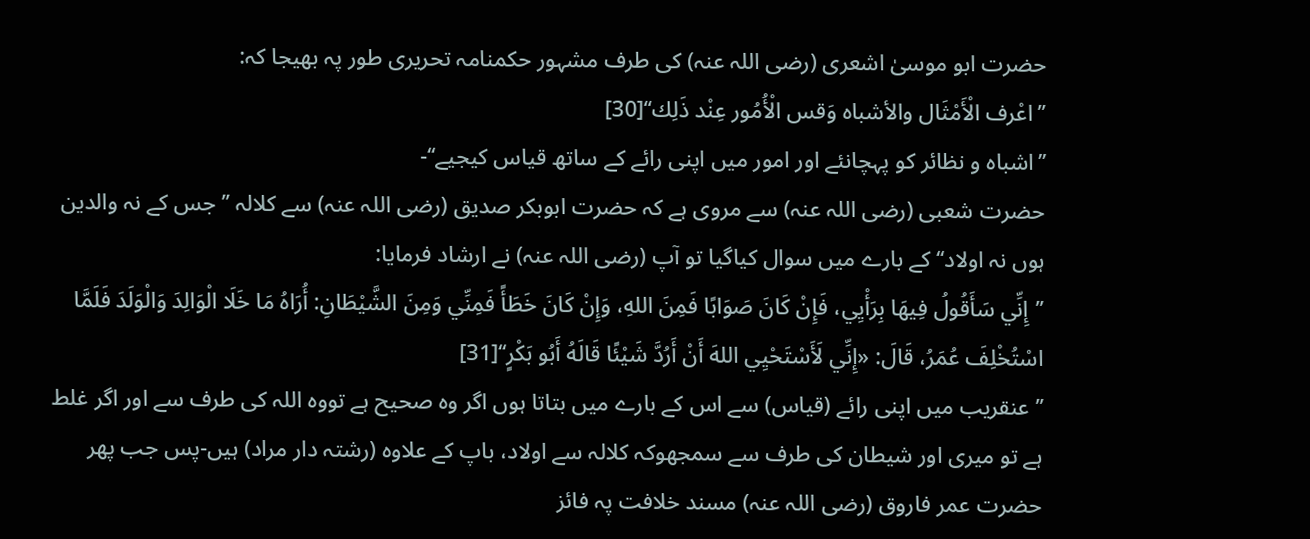حضرت ابو موسیٰ اشعری (رضی اللہ عنہ) کی طرف مشہور حکمنامہ تحریری طور پہ بھیجا کہ:
’’اعْرف الْأَمْثَال والأشباه وَقس الْأُمُور عِنْد ذَلِك‘‘[30]
’’اشباہ و نظائر کو پہچانئے اور امور میں اپنی رائے کے ساتھ قیاس کیجیے‘‘-
حضرت شعبی (رضی اللہ عنہ) سے مروی ہے کہ حضرت ابوبکر صدیق (رضی اللہ عنہ) سے کلالہ ’’جس کے نہ والدین ہوں نہ اولاد‘‘ کے بارے میں سوال کیاگیا تو آپ (رضی اللہ عنہ) نے ارشاد فرمایا:
’’إِنِّي سَأَقُولُ فِيهَا بِرَأْيِي، فَإِنْ كَانَ صَوَابًا فَمِنَ اللهِ، وَإِنْ كَانَ خَطَأً فَمِنِّي وَمِنَ الشَّيْطَانِ: أُرَاهُ مَا خَلَا الْوَالِدَ وَالْوَلَدَ فَلَمَّا اسْتُخْلِفَ عُمَرُ، قَالَ: «إِنِّي لَأَسْتَحْيِي اللهَ أَنْ أَرُدَّ شَيْئًا قَالَهُ أَبُو بَكْرٍ‘‘[31]
’’عنقریب میں اپنی رائے (قیاس) سے اس کے بارے میں بتاتا ہوں اگر وہ صحیح ہے تووہ اللہ کی طرف سے اور اگر غلط ہے تو میری اور شیطان کی طرف سے سمجھوکہ کلالہ سے اولاد، باپ کے علاوہ (رشتہ دار مراد) ہیں-پس جب پھر حضرت عمر فاروق (رضی اللہ عنہ) مسند خلافت پہ فائز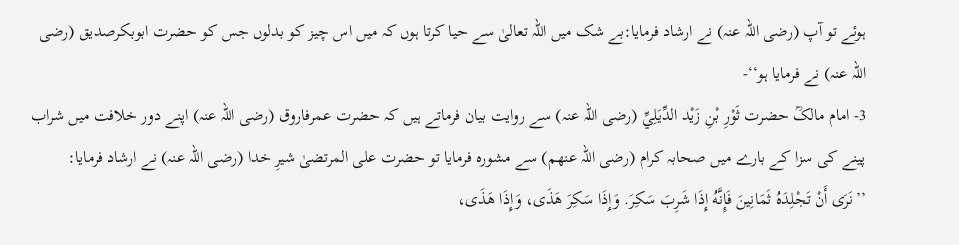ہوئے تو آپ (رضی اللہ عنہ) نے ارشاد فرمایا:بے شک میں اللہ تعالیٰ سے حیا کرتا ہوں کہ میں اس چیز کو بدلوں جس کو حضرت ابوبکرصدیق (رضی اللہ عنہ) نے فرمایا ہو‘‘-
3- امام مالکؒ حضرت ثَوْرِ بْنِ زَيْد الدِّيَلِيِّ (رضی اللہ عنہ) سے روایت بیان فرماتے ہیں کہ حضرت عمرفاروق (رضی اللہ عنہ) اپنے دور خلافت میں شراب پینے کی سزا کے بارے میں صحابہ کرام (رضی اللہ عنھم) سے مشورہ فرمایا تو حضرت علی المرتضیٰ شیرِ خدا (رضی اللہ عنہ) نے ارشاد فرمایا:
’’نَرَى أَنْ تَجْلِدَهُ ثَمَانِينَ فَإِنَّهُ إِذَا شَرِبَ سَكِرَ. وَإِذَا سَكِرَ هَذَى، وَإِذَا هَذَى،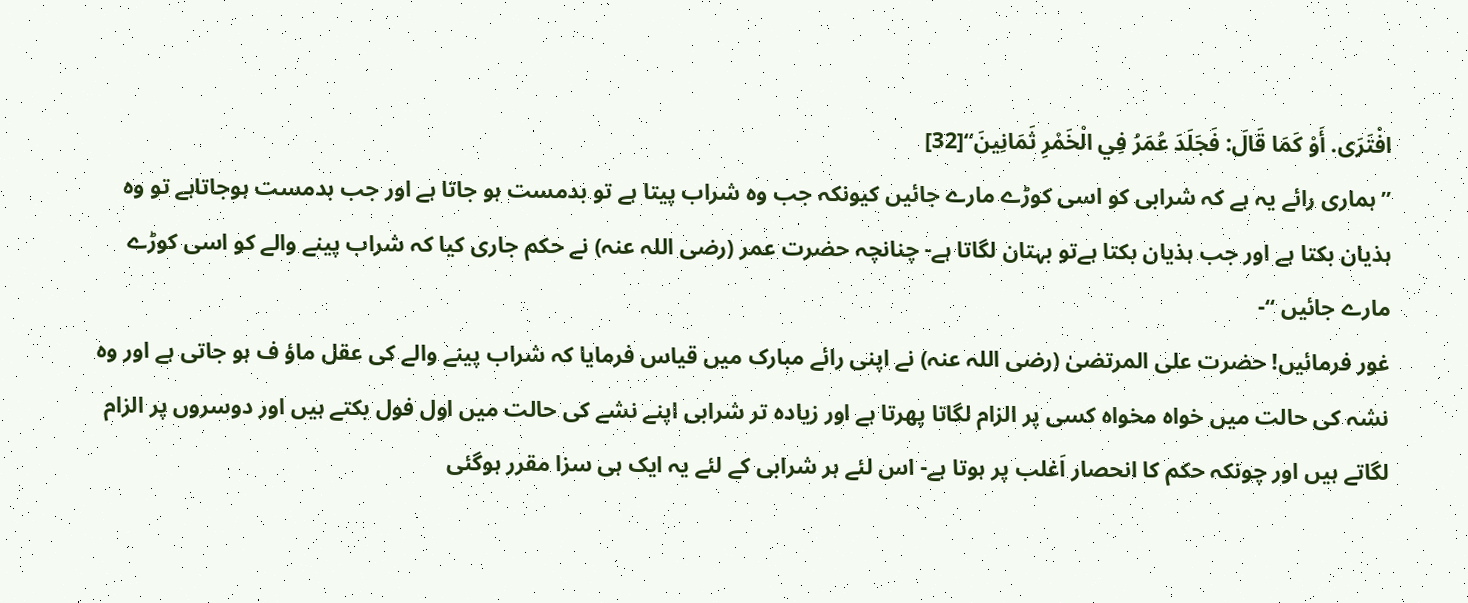افْتَرَى. أَوْ كَمَا قَالَ: فَجَلَدَ عُمَرُ فِي الْخَمْرِ ثَمَانِينَ‘‘[32]
’’ہماری رائے یہ ہے کہ شرابی کو اسی کوڑے مارے جائیں کیونکہ جب وہ شراب پیتا ہے تو بدمست ہو جاتا ہے اور جب بدمست ہوجاتاہے تو وہ ہذیان بکتا ہے اور جب ہذیان بکتا ہےتو بہتان لگاتا ہے- چنانچہ حضرت عمر (رضی اللہ عنہ) نے حکم جاری کیا کہ شراب پینے والے کو اسی کوڑے مارے جائیں ‘‘-
غور فرمائیں! حضرت علی المرتضیٰ (رضی اللہ عنہ) نے اپنی رائے مبارک میں قیاس فرمایا کہ شراب پینے والے کی عقل ماؤ ف ہو جاتی ہے اور وہ نشہ کی حالت میں خواہ مخواہ کسی پر الزام لگاتا پھرتا ہے اور زیادہ تر شرابی اپنے نشے کی حالت میں اول فول بکتے ہیں اور دوسروں پر الزام لگاتے ہیں اور چونکہ حکم کا انحصار اَغلب پر ہوتا ہے- اس لئے ہر شرابی کے لئے یہ ایک ہی سزا مقرر ہوگئی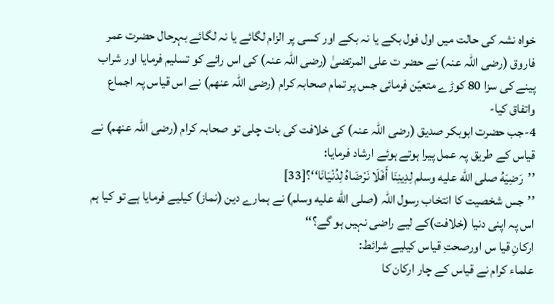خواہ نشہ کی حالت میں اول فول بکے یا نہ بکے اور کسی پر الزام لگائے یا نہ لگائے بہرحال حضرت عمر فاروق (رضی اللہ عنہ) نے حضر ت علی المرتضیٰ (رضی اللہ عنہ) کی اس رائے کو تسلیم فرمایا اور شراب پینے کی سزا 80 کوڑے متعیّن فرمائی جس پر تمام صحابہ کرام (رضی اللہ عنھم) نے اس قیاس پہ اجماع واتفاق کیا-
4-جب حضرت ابوبکر صدیق (رضی اللہ عنہ) کی خلافت کی بات چلی تو صحابہ کرام (رضی اللہ عنھم) نے قیاس کے طریق پہ عمل پیرا ہوتے ہوئے ارشاد فرمایا:
’’رَضِيَهُ صلى الله عليه وسلم لِدِينِنَا أَفَلَا نَرْضَاهُ لِدُنْيَانَا‘‘؟[33]
’’جس شخصیت کا انتخاب رسول اللہ (صلى الله عليه وسلم) نے ہمارے دین (نماز) کیلیے فرمایا ہے تو کیا ہم اس پہ اپنی دنیا (خلافت)کے لیے راضی نہیں ہو گے؟‘‘
ارکانِ قیا س اورصحتِ قیاس کیلیے شرائط:
علماء کرام نے قیاس کے چار ارکان کا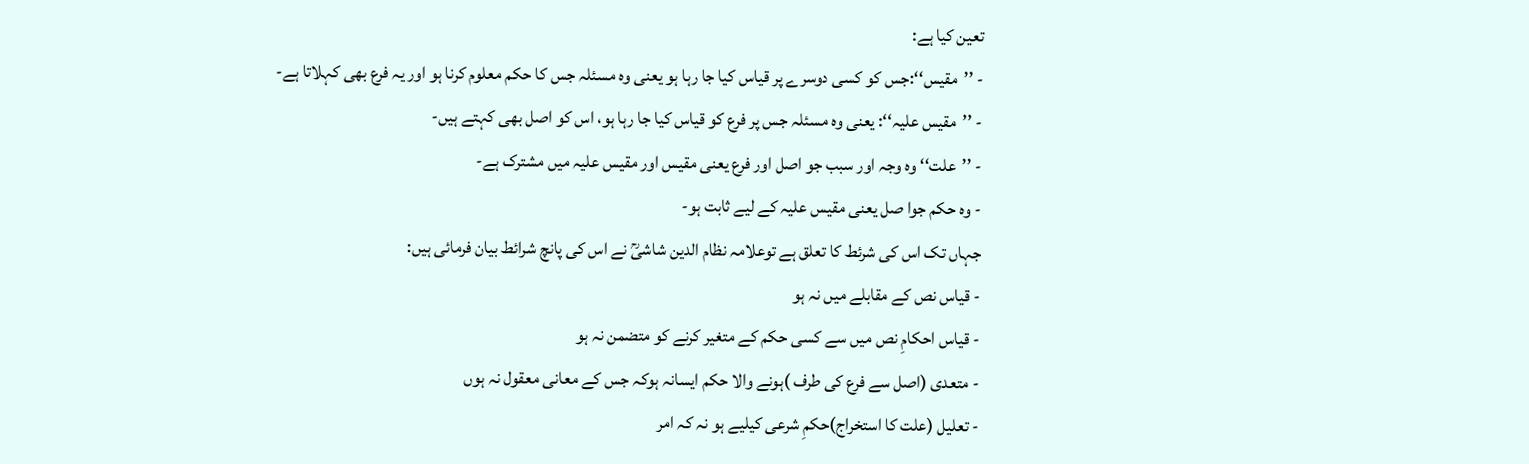تعین کیا ہے:
- ’’مقیس‘‘:جس کو کسی دوسرے پر قیاس کیا جا رہا ہو یعنی وہ مسئلہ جس کا حکم معلوم کرنا ہو اور یہ فرع بھی کہلاتا ہے-
- ’’مقیس علیہ‘‘: یعنی وہ مسئلہ جس پر فرع کو قیاس کیا جا رہا ہو، اس کو اصل بھی کہتے ہیں-
- ’’علت‘‘ وہ وجہ اور سبب جو اصل اور فرع یعنی مقیس اور مقیس علیہ میں مشترک ہے-
- وہ حکم جوا صل یعنی مقیس علیہ کے لیے ثابت ہو-
جہاں تک اس کی شرئط کا تعلق ہے توعلامہ نظام الدین شاشیؒ نے اس کی پانچ شرائط بیان فرمائی ہیں:
- قیاس نص کے مقابلے میں نہ ہو
- قیاس احکامِ نص میں سے کسی حکم کے متغیر کرنے کو متضمن نہ ہو
- متعدی (اصل سے فرع کی طرف )ہونے والا حکم ایسانہ ہوکہ جس کے معانی معقول نہ ہوں
- تعلیل (علت کا استخراج)حکمِ شرعی کیلیے ہو نہ کہ امر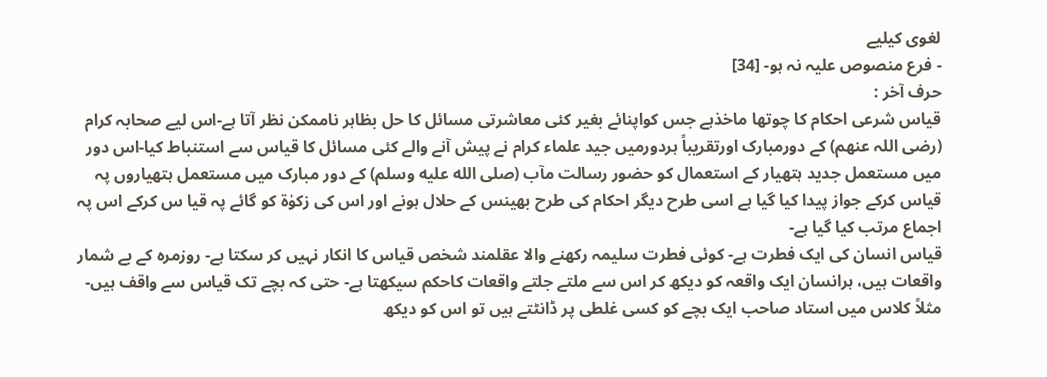لغوی کیلیے
- فرع منصوص علیہ نہ ہو- [34]
حرف آخر :
قیاس شرعی احکام کا چوتھا ماخذہے جس کواپنائے بغیر کئی معاشرتی مسائل کا حل بظاہر ناممکن نظر آتا ہے-اس لیے صحابہ کرام (رضی اللہ عنھم) کے دورمبارک اورتقریباً ہردورمیں جید علماء کرام نے پیش آنے والے کئی مسائل کا قیاس سے استنباط کیا-اس دور میں مستعمل جدید ہتھیار کے استعمال کو حضور رسالت مآب (صلى الله عليه وسلم) کے دور مبارک میں مستعمل ہتھیاروں پہ قیاس کرکے جواز پیدا کیا گیا ہے اسی طرح دیگر احکام کی طرح بھینس کے حلال ہونے اور اس کی زکوٰۃ کو گائے پہ قیا س کرکے اس پہ اجماع مرتب کیا گیا ہے-
قیاس انسان کی ایک فطرت ہے- کوئی فطرت سلیمہ رکھنے والا عقلمند شخص قیاس کا انکار نہیں کر سکتا ہے- روزمرہ کے بے شمار واقعات ہیں، ہرانسان ایک واقعہ کو دیکھ کر اس سے ملتے جلتے واقعات کاحکم سیکھتا ہے- حتی کہ بچے تک قیاس سے واقف ہیں- مثلاً کلاس میں استاد صاحب ایک بچے کو کسی غلطی پر ڈانٹتے ہیں تو اس کو دیکھ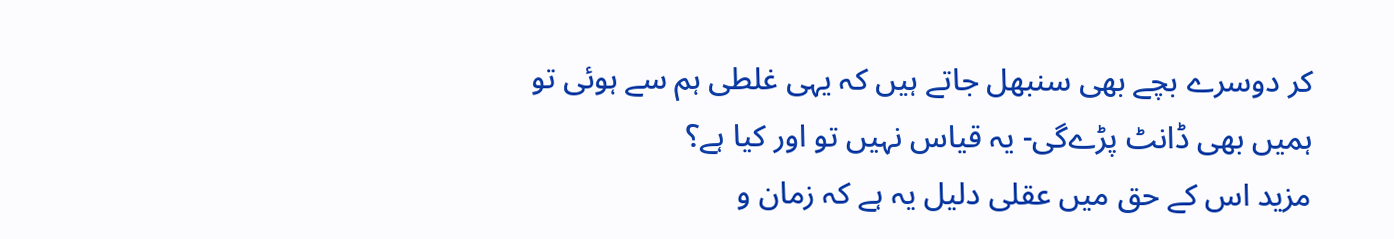کر دوسرے بچے بھی سنبھل جاتے ہیں کہ یہی غلطی ہم سے ہوئی تو ہمیں بھی ڈانٹ پڑےگی- یہ قیاس نہیں تو اور کیا ہے؟
مزید اس کے حق میں عقلی دلیل یہ ہے کہ زمان و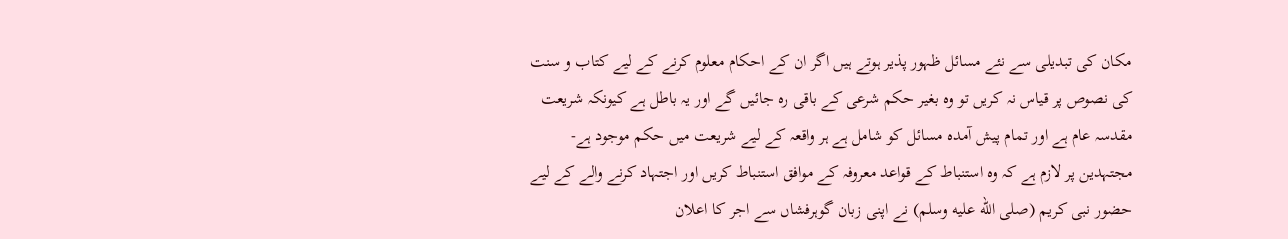مکان کی تبدیلی سے نئے مسائل ظہور پذیر ہوتے ہیں اگر ان کے احکام معلوم کرنے کے لیے کتاب و سنت کی نصوص پر قیاس نہ کریں تو وہ بغیر حکم شرعی کے باقی رہ جائیں گے اور یہ باطل ہے کیونکہ شریعت مقدسہ عام ہے اور تمام پیش آمدہ مسائل کو شامل ہے ہر واقعہ کے لیے شریعت میں حکم موجود ہے- مجتہدین پر لازم ہے کہ وہ استنباط کے قواعد معروفہ کے موافق استنباط کریں اور اجتہاد کرنے والے کے لیے حضور نبی کریم (صلى الله عليه وسلم) نے اپنی زبان گوہرفشاں سے اجر کا اعلان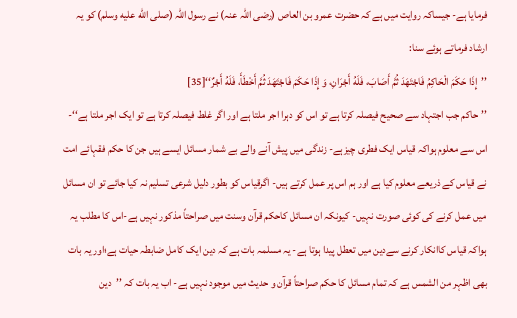فرمایا ہے- جیساکہ روایت میں ہے کہ حضرت عمرو بن العاص (رضی اللہ عنہ) نے رسول اللہ (صلى الله عليه وسلم) کو یہ ارشاد فرماتے ہوئے سنا:
’’إِذَا حَكَمَ الْحَاكِمُ فَاجْتَهَدَ ثُمَّ أَصَابَ، فَلَهُ أَجْرَانِ، وَ إِذَا حَكَمَ فَاجْتَهَدَ ثُمَّ أَخْطَأَ، فَلَهُ أَجْرٌ‘‘[35]
’’حاکم جب اجتہاد سے صحیح فیصلہ کرتا ہے تو اس کو دہرا اجر ملتا ہے اور اگر غلط فیصلہ کرتا ہے تو ایک اجر ملتا ہے‘‘-
اس سے معلوم ہواکہ قیاس ایک فطری چیزہے- زندگی میں پیش آنے والے بے شمار مسائل ایسے ہیں جن کا حکم فقہائے امت نے قیاس کے ذریعے معلوم کیا ہے اور ہم اس پر عمل کرتے ہیں- اگرقیاس کو بطور دلیل شرعی تسلیم نہ کیا جائے تو ان مسائل میں عمل کرنے کی کوئی صورت نہیں- کیونکہ ان مسائل کاحکم قرآن وسنت میں صراحتاً مذکور نہیں ہے-اس کا مطلب یہ ہواکہ قیاس کاانکار کرنے سےدین میں تعطل پیدا ہوتا ہے- یہ مسلمہ بات ہے کہ دین ایک کامل ضابطہ حیات ہے؛اور یہ بات بھی اظہر من الشمس ہے کہ تمام مسائل کا حکم صراحتاً قرآن و حدیث میں موجود نہیں ہے- اب یہ بات کہ ’’دین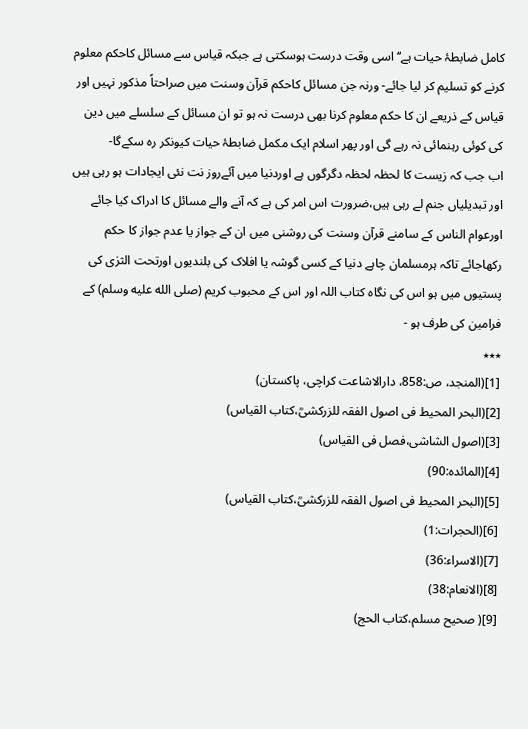کامل ضابطۂ حیات ہے‘‘ اسی وقت درست ہوسکتی ہے جبکہ قیاس سے مسائل کاحکم معلوم کرنے کو تسلیم کر لیا جائے- ورنہ جن مسائل کاحکم قرآن وسنت میں صراحتاً مذکور نہیں اور قیاس کے ذریعے ان کا حکم معلوم کرنا بھی درست نہ ہو تو ان مسائل کے سلسلے میں دین کی کوئی رہنمائی نہ رہے گی اور پھر اسلام ایک مکمل ضابطۂ حیات کیونکر رہ سکےگا-
اب جب کہ زیست کا لحظہ لحظہ دگرگوں ہے اوردنیا میں آئےروز نت نئی ایجادات ہو رہی ہیں اور تبدیلیاں جنم لے رہی ہیں،ضرورت اس امر کی ہے کہ آنے والے مسائل کا ادراک کیا جائے اورعوام الناس کے سامنے قرآن وسنت کی روشنی میں ان کے جواز یا عدم جواز کا حکم رکھاجائے تاکہ ہرمسلمان چاہے دنیا کے کسی گوشہ یا افلاک کی بلندیوں اورتحت الثرٰی کی پستیوں میں ہو اس کی نگاہ کتاب اللہ اور اس کے محبوب کریم (صلى الله عليه وسلم) کے فرامین کی طرف ہو -
٭٭٭
[1](المنجد، ص:858، دارالاشاعت کراچی، پاکستان)
[2](البحر المحيط فی اصول الفقہ للزرکشیؒ،کتاب القیاس)
[3](اصول الشاشی،فصل فی القیاس)
[4](المائدہ:90)
[5](البحر المحيط فی اصول الفقہ للزرکشیؒ،کتاب القیاس)
[6](الحجرات:1)
[7](الاسراء:36)
[8](الانعام:38)
[9]( صحیح مسلم،کتاب الحج)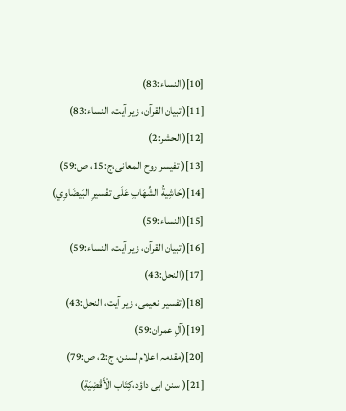[10](النساء:83)
[11](تبیان القرآن، زیر آیت، النساء:83)
[12](الحشر:2)
[13]( تفیسر روح المعانی،ج:15، ص:59)
[14](حَاشِيةُ الشِّهَابِ عَلَى تفْسيرِ البَيضَاوِي)
[15](النساء:59)
[16](تبیان القرآن، زیر آیت، النساء:59)
[17](النحل:43)
[18](تفسیر نعیمی، زیر آیت، النحل:43)
[19](آلِ عمران:59)
[20](مقدمہ اعلام لسنن، ج:2، ص:79)
[21]( سنن ابی داؤد،كِتَاب الْأَقْضِيَةِ)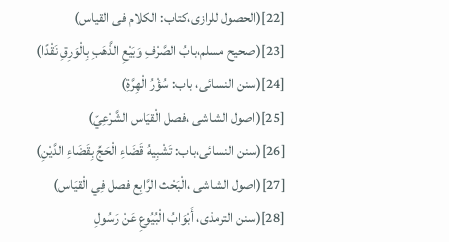[22](الحصول للرازی،کتاب: الكلام فی القياس)
[23](صحیح مسلم،بابُ الصَّرْفِ وَبَيْعِ الذَّهَبِ بِالْوَرِقِ نَقْدًا)
[24](سنن النسائی، باب: سُؤْرُ الْهِرَّةِ)
[25](اصول الشاشی ،فصل الْقيَاس الشَّرْعِيّ)
[26](سنن النسائی،باب: تَشْبِيهُ قَضَاءِ الْحَجِّ بِقَضَاءِ الدَّيْنِ)
[27](اصول الشاشی ،الْبَحْث الرَّابِع فصل فِي الْقيَاس)
[28](سنن الترمذی، أَبْوَابُ الْبُيُوعِ عَنْ رَسُولِ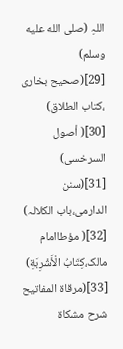اللہِ (صلى الله عليه وسلم)
[29](صحیح بخاری ،کتاب الطلاق)
[30]( أصول السرخسی)
[31](سنن الدارمی،باب الکلالہ)
[32]( مؤطاامام مالک،كِتَابُ الْأَشْرِبَةِ)
[33](مرقاة المفاتيح شرح مشكاة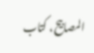المصابيح، کتاب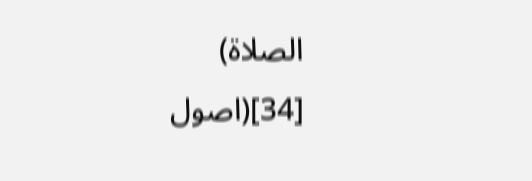الصلاۃ)
[34](اصول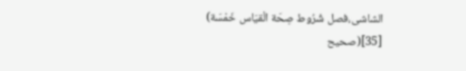الشاشی،فصل شُرُوط صِحَة الْقيَاس خَمْسَة)
[35](صحیح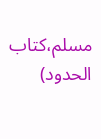مسلم،کتاب الحدود)